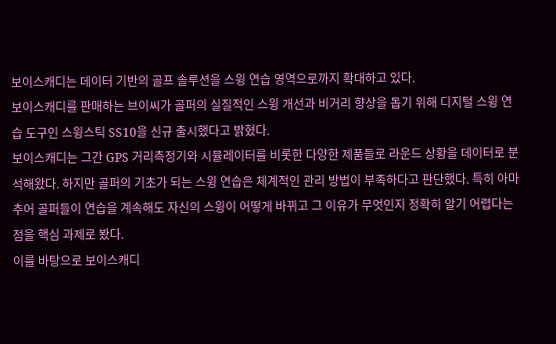보이스캐디는 데이터 기반의 골프 솔루션을 스윙 연습 영역으로까지 확대하고 있다.
보이스캐디를 판매하는 브이씨가 골퍼의 실질적인 스윙 개선과 비거리 향상을 돕기 위해 디지털 스윙 연습 도구인 스윙스틱 SS10을 신규 출시했다고 밝혔다.
보이스캐디는 그간 GPS 거리측정기와 시뮬레이터를 비롯한 다양한 제품들로 라운드 상황을 데이터로 분석해왔다. 하지만 골퍼의 기초가 되는 스윙 연습은 체계적인 관리 방법이 부족하다고 판단했다. 특히 아마추어 골퍼들이 연습을 계속해도 자신의 스윙이 어떻게 바뀌고 그 이유가 무엇인지 정확히 알기 어렵다는 점을 핵심 과제로 봤다.
이를 바탕으로 보이스캐디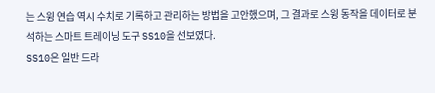는 스윙 연습 역시 수치로 기록하고 관리하는 방법을 고안했으며, 그 결과로 스윙 동작을 데이터로 분석하는 스마트 트레이닝 도구 SS10을 선보였다.
SS10은 일반 드라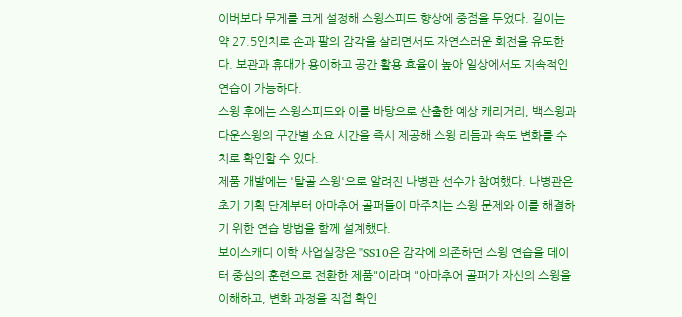이버보다 무게를 크게 설정해 스윙스피드 향상에 중점을 두었다. 길이는 약 27.5인치로 손과 팔의 감각을 살리면서도 자연스러운 회전을 유도한다. 보관과 휴대가 용이하고 공간 활용 효율이 높아 일상에서도 지속적인 연습이 가능하다.
스윙 후에는 스윙스피드와 이를 바탕으로 산출한 예상 캐리거리, 백스윙과 다운스윙의 구간별 소요 시간을 즉시 제공해 스윙 리듬과 속도 변화를 수치로 확인할 수 있다.
제품 개발에는 '탈골 스윙'으로 알려진 나병관 선수가 참여했다. 나병관은 초기 기획 단계부터 아마추어 골퍼들이 마주치는 스윙 문제와 이를 해결하기 위한 연습 방법을 함께 설계했다.
보이스캐디 이학 사업실장은 "SS10은 감각에 의존하던 스윙 연습을 데이터 중심의 훈련으로 전환한 제품"이라며 "아마추어 골퍼가 자신의 스윙을 이해하고, 변화 과정을 직접 확인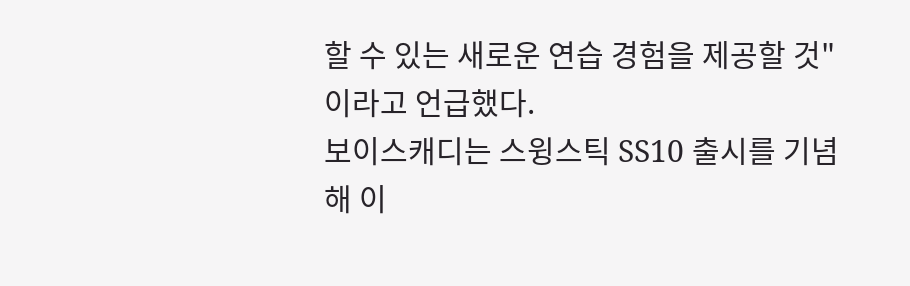할 수 있는 새로운 연습 경험을 제공할 것"이라고 언급했다.
보이스캐디는 스윙스틱 SS10 출시를 기념해 이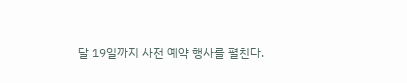달 19일까지 사전 예약 행사를 펼친다.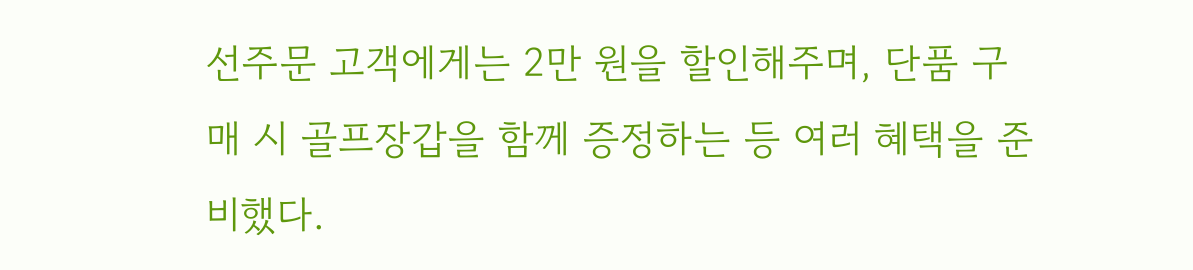선주문 고객에게는 2만 원을 할인해주며, 단품 구매 시 골프장갑을 함께 증정하는 등 여러 혜택을 준비했다.